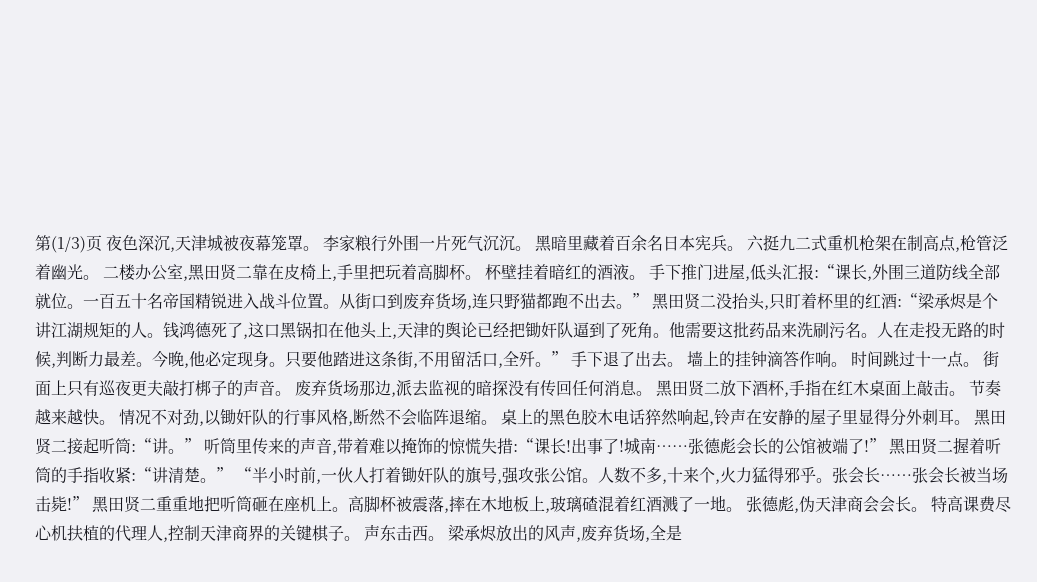第(1/3)页 夜色深沉,天津城被夜幕笼罩。 李家粮行外围一片死气沉沉。 黑暗里藏着百余名日本宪兵。 六挺九二式重机枪架在制高点,枪管泛着幽光。 二楼办公室,黑田贤二靠在皮椅上,手里把玩着高脚杯。 杯壁挂着暗红的酒液。 手下推门进屋,低头汇报:“课长,外围三道防线全部就位。一百五十名帝国精锐进入战斗位置。从街口到废弃货场,连只野猫都跑不出去。” 黑田贤二没抬头,只盯着杯里的红酒:“梁承烬是个讲江湖规矩的人。钱鸿德死了,这口黑锅扣在他头上,天津的舆论已经把锄奸队逼到了死角。他需要这批药品来洗刷污名。人在走投无路的时候,判断力最差。今晚,他必定现身。只要他踏进这条街,不用留活口,全歼。” 手下退了出去。 墙上的挂钟滴答作响。 时间跳过十一点。 街面上只有巡夜更夫敲打梆子的声音。 废弃货场那边,派去监视的暗探没有传回任何消息。 黑田贤二放下酒杯,手指在红木桌面上敲击。 节奏越来越快。 情况不对劲,以锄奸队的行事风格,断然不会临阵退缩。 桌上的黑色胶木电话猝然响起,铃声在安静的屋子里显得分外刺耳。 黑田贤二接起听筒:“讲。” 听筒里传来的声音,带着难以掩饰的惊慌失措:“课长!出事了!城南……张德彪会长的公馆被端了!” 黑田贤二握着听筒的手指收紧:“讲清楚。” “半小时前,一伙人打着锄奸队的旗号,强攻张公馆。人数不多,十来个,火力猛得邪乎。张会长……张会长被当场击毙!” 黑田贤二重重地把听筒砸在座机上。高脚杯被震落,摔在木地板上,玻璃碴混着红酒溅了一地。 张德彪,伪天津商会会长。 特高课费尽心机扶植的代理人,控制天津商界的关键棋子。 声东击西。 梁承烬放出的风声,废弃货场,全是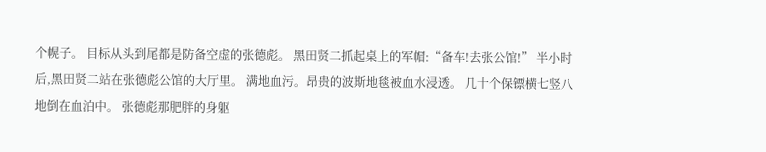个幌子。 目标从头到尾都是防备空虚的张德彪。 黑田贤二抓起桌上的军帽:“备车!去张公馆!” 半小时后,黑田贤二站在张德彪公馆的大厅里。 满地血污。昂贵的波斯地毯被血水浸透。 几十个保镖横七竖八地倒在血泊中。 张德彪那肥胖的身躯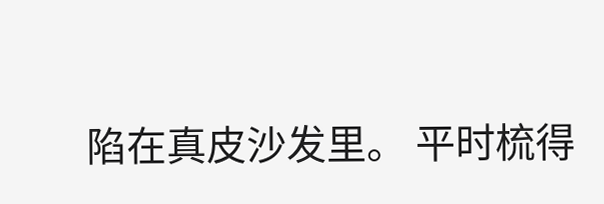陷在真皮沙发里。 平时梳得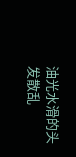油光水滑的头发散乱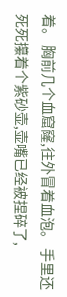着。 胸前几个血窟窿,往外冒着血泡。 手里还死死攥着个紫砂壶,壶嘴已经被捏碎了,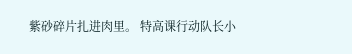紫砂碎片扎进肉里。 特高课行动队长小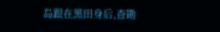岛跟在黑田身后,查勘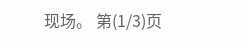现场。 第(1/3)页